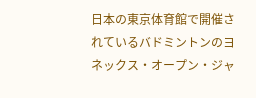日本の東京体育館で開催されているバドミントンのヨネックス・オープン・ジャ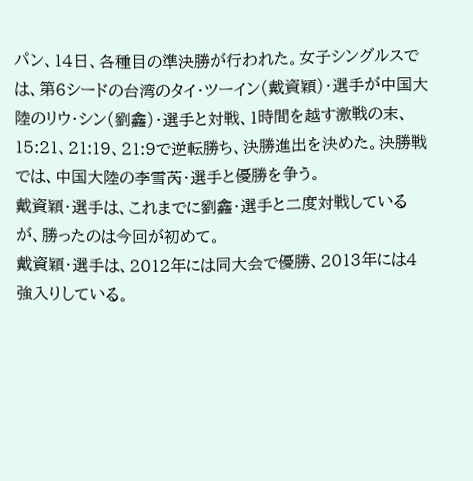パン、14日、各種目の準決勝が行われた。女子シングルスでは、第6シードの台湾のタイ・ツーイン(戴資穎)・選手が中国大陸のリウ・シン(劉鑫)・選手と対戦、1時間を越す激戦の末、15:21、21:19、21:9で逆転勝ち、決勝進出を決めた。決勝戦では、中国大陸の李雪芮・選手と優勝を争う。
戴資穎・選手は、これまでに劉鑫・選手と二度対戦しているが、勝ったのは今回が初めて。
戴資穎・選手は、2012年には同大会で優勝、2013年には4強入りしている。